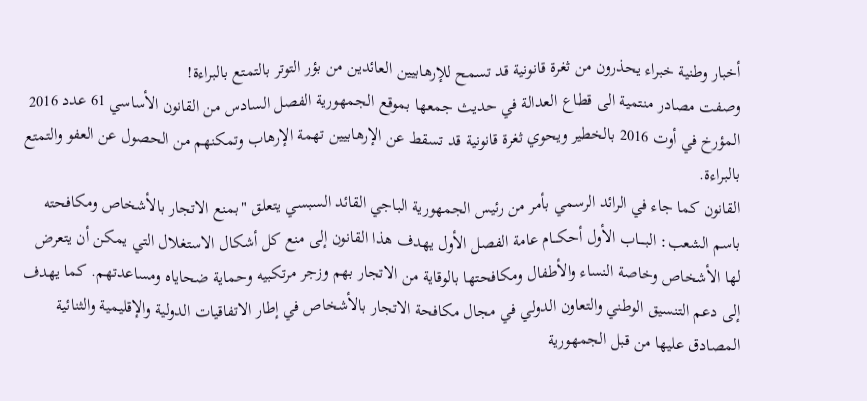أخبار وطنية خبراء يحذرون من ثغرة قانونية قد تسمح للإرهابيين العائدين من بؤر التوتر بالتمتع بالبراءة!
وصفت مصادر منتمية الى قطاع العدالة في حديث جمعها بموقع الجمهورية الفصل السادس من القانون الأساسي 61 عدد 2016 المؤرخ في أوت 2016 بالخطير ويحوي ثغرة قانونية قد تسقط عن الإرهابيين تهمة الإرهاب وتمكنهم من الحصول عن العفو والتمتع بالبراءة.
القانون كما جاء في الرائد الرسمي بأمر من رئيس الجمهورية الباجي القائد السبسي يتعلق "بمنع الاتجار بالأشخاص ومكافحته باسم الشعب: البــــاب الأول أحكـــام عامة الفصل الأول يهدف هذا القانون إلى منع كل أشكال الاستغلال التي يمكن أن يتعرض لها الأشخاص وخاصة النساء والأطفال ومكافحتها بالوقاية من الاتجار بهم وزجر مرتكبيه وحماية ضحاياه ومساعدتهم. كما يهدف إلى دعم التنسيق الوطني والتعاون الدولي في مجال مكافحة الاتجار بالأشخاص في إطار الاتفاقيات الدولية والإقليمية والثنائية المصادق عليها من قبل الجمهورية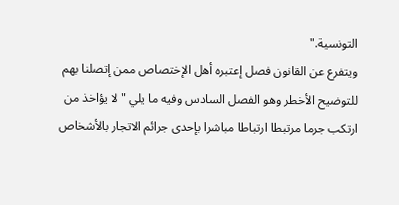التونسية."
ويتفرع عن القانون فصل إعتبره أهل الإختصاص ممن إتصلنا بهم للتوضيح الأخطر وهو الفصل السادس وفيه ما يلي "لا يؤاخذ من ارتكب جرما مرتبطا ارتباطا مباشرا بإحدى جرائم الاتجار بالأشخاص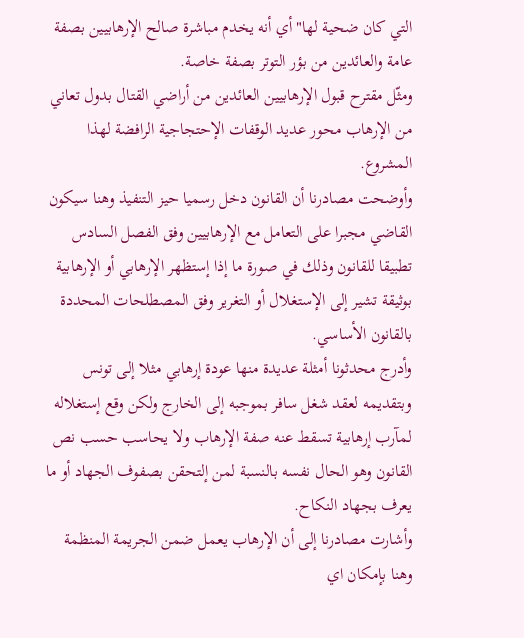التي كان ضحية لها" أي أنه يخدم مباشرة صالح الإرهابيين بصفة عامة والعائدين من بؤر التوتر بصفة خاصة.
ومثّل مقترح قبول الإرهابيين العائدين من أراضي القتال بدول تعاني من الإرهاب محور عديد الوقفات الإحتجاجية الرافضة لهذا المشروع.
وأوضحت مصادرنا أن القانون دخل رسميا حيز التنفيذ وهنا سيكون القاضي مجبرا على التعامل مع الإرهابيين وفق الفصل السادس تطبيقا للقانون وذلك في صورة ما إذا إستظهر الإرهابي أو الإرهابية بوثيقة تشير إلى الإستغلال أو التغرير وفق المصطلحات المحددة بالقانون الأساسي.
وأدرج محدثونا أمثلة عديدة منها عودة إرهابي مثلا إلى تونس وبتقديمه لعقد شغل سافر بموجبه إلى الخارج ولكن وقع إستغلاله لمآرب إرهابية تسقط عنه صفة الإرهاب ولا يحاسب حسب نص القانون وهو الحال نفسه بالنسبة لمن إلتحقن بصفوف الجهاد أو ما يعرف بجهاد النكاح.
وأشارت مصادرنا إلى أن الإرهاب يعمل ضمن الجريمة المنظمة وهنا بإمكان اي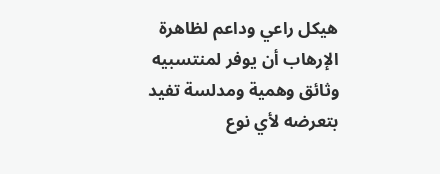هيكل راعي وداعم لظاهرة الإرهاب أن يوفر لمنتسبيه وثائق وهمية ومدلسة تفيد بتعرضه لأي نوع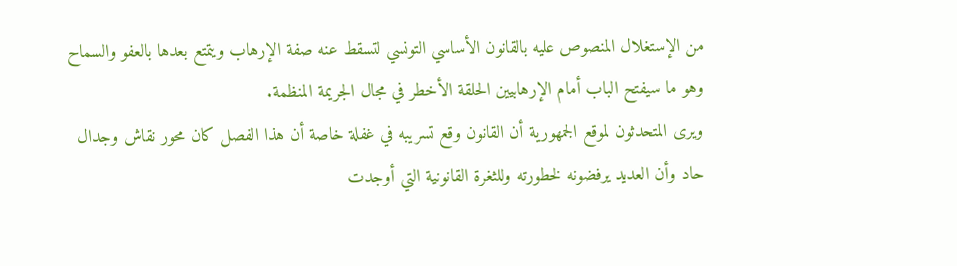من الإستغلال المنصوص عليه بالقانون الأساسي التونسي لتسقط عنه صفة الإرهاب ويتمتع بعدها بالعفو والسماح وهو ما سيفتح الباب أمام الإرهابيين الحلقة الأخطر في مجال الجريمة المنظمة.
ويرى المتحدثون لموقع الجمهورية أن القانون وقع تسريبه في غفلة خاصة أن هذا الفصل كان محور نقاش وجدال حاد وأن العديد يرفضونه لخطورته وللثغرة القانونية التي أوجدت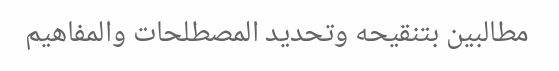مطالبين بتنقيحه وتحديد المصطلحات والمفاهيم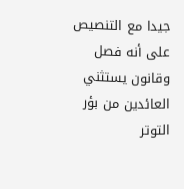جيدا مع التنصيص على أنه فصل وقانون يستثني العائدين من بؤر التوتر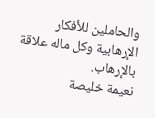والحاملين للأفكار الإرهابية وكل ماله علاقة بالإرهاب.
نعيمة خليصة